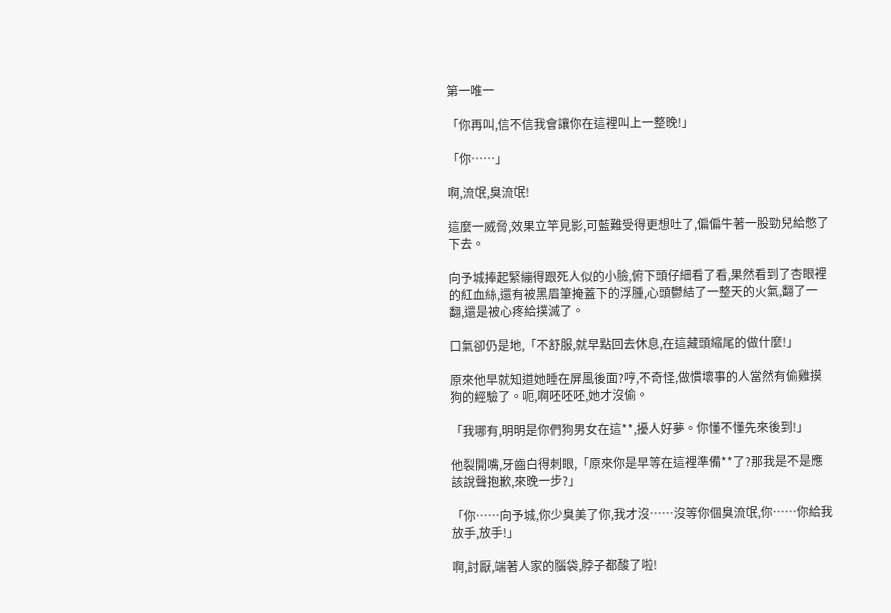第一唯一

「你再叫,信不信我會讓你在這裡叫上一整晚!」

「你……」

啊,流氓,臭流氓!

這麼一威脅,效果立竿見影,可藍難受得更想吐了,偏偏牛著一股勁兒給憋了下去。

向予城捧起緊繃得跟死人似的小臉,俯下頭仔細看了看,果然看到了杏眼裡的紅血絲,還有被黑眉筆掩蓋下的浮腫,心頭鬱結了一整天的火氣,翻了一翻,還是被心疼給撲滅了。

口氣卻仍是地,「不舒服,就早點回去休息,在這藏頭縮尾的做什麼!」

原來他早就知道她睡在屏風後面?哼,不奇怪,做慣壞事的人當然有偷雞摸狗的經驗了。呃,啊呸呸呸,她才沒偷。

「我哪有,明明是你們狗男女在這**,擾人好夢。你懂不懂先來後到!」

他裂開嘴,牙齒白得刺眼,「原來你是早等在這裡準備**了?那我是不是應該說聲抱歉,來晚一步?」

「你……向予城,你少臭美了你,我才沒……沒等你個臭流氓,你……你給我放手,放手!」

啊,討厭,端著人家的腦袋,脖子都酸了啦!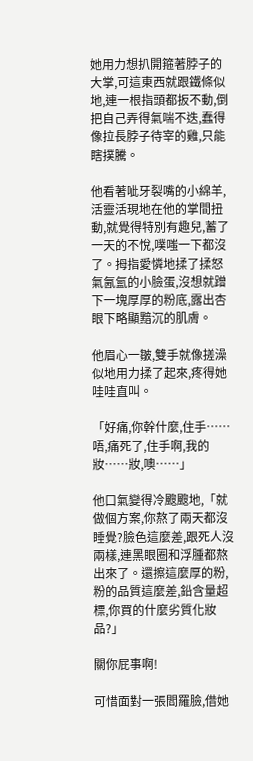她用力想扒開箍著脖子的大掌,可這東西就跟鐵條似地,連一根指頭都扳不動,倒把自己弄得氣喘不迭,蠢得像拉長脖子待宰的雞,只能瞎撲騰。

他看著呲牙裂嘴的小綿羊,活靈活現地在他的掌間扭動,就覺得特別有趣兒,蓄了一天的不悅,噗嗤一下都沒了。拇指愛憐地揉了揉怒氣氤氳的小臉蛋,沒想就蹭下一塊厚厚的粉底,露出杏眼下略顯黯沉的肌膚。

他眉心一皺,雙手就像搓澡似地用力揉了起來,疼得她哇哇直叫。

「好痛,你幹什麼,住手……唔,痛死了,住手啊,我的妝……妝,噢……」

他口氣變得冷颼颼地,「就做個方案,你熬了兩天都沒睡覺?臉色這麼差,跟死人沒兩樣,連黑眼圈和浮腫都熬出來了。還擦這麼厚的粉,粉的品質這麼差,鉛含量超標,你買的什麼劣質化妝品?」

關你屁事啊!

可惜面對一張閻羅臉,借她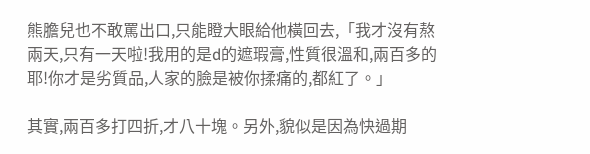熊膽兒也不敢罵出口,只能瞪大眼給他橫回去,「我才沒有熬兩天,只有一天啦!我用的是d的遮瑕膏,性質很溫和,兩百多的耶!你才是劣質品,人家的臉是被你揉痛的,都紅了。」

其實,兩百多打四折,才八十塊。另外,貌似是因為快過期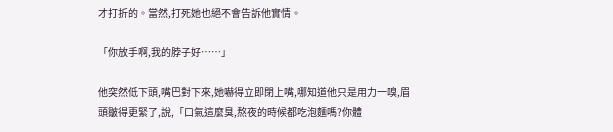才打折的。當然,打死她也絕不會告訴他實情。

「你放手啊,我的脖子好……」

他突然低下頭,嘴巴對下來,她嚇得立即閉上嘴,哪知道他只是用力一嗅,眉頭皺得更緊了,說,「口氣這麼臭,熬夜的時候都吃泡麵嗎?你體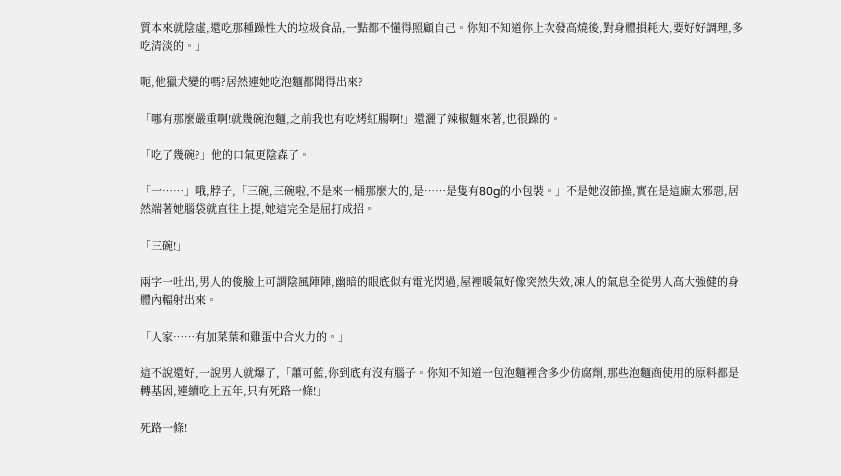質本來就陰虛,還吃那種躁性大的垃圾食品,一點都不懂得照顧自己。你知不知道你上次發高燒後,對身體損耗大,要好好調理,多吃清淡的。」

呃,他獵犬變的嗎?居然連她吃泡麵都聞得出來?

「哪有那麼嚴重啊!就幾碗泡麵,之前我也有吃烤紅腸啊!」還灑了辣椒麵來著,也很躁的。

「吃了幾碗?」他的口氣更陰森了。

「一……」哦,脖子,「三碗,三碗啦,不是來一桶那麼大的,是……是隻有80g的小包裝。」不是她沒節操,實在是這廝太邪惡,居然端著她腦袋就直往上提,她這完全是屈打成招。

「三碗!」

兩字一吐出,男人的俊臉上可謂陰風陣陣,幽暗的眼底似有電光閃過,屋裡暖氣好像突然失效,凍人的氣息全從男人高大強健的身體內輻射出來。

「人家……有加菜葉和雞蛋中合火力的。」

這不說還好,一說男人就爆了,「蕭可藍,你到底有沒有腦子。你知不知道一包泡麵裡含多少仿腐劑,那些泡麵商使用的原料都是轉基因,連續吃上五年,只有死路一條!」

死路一條!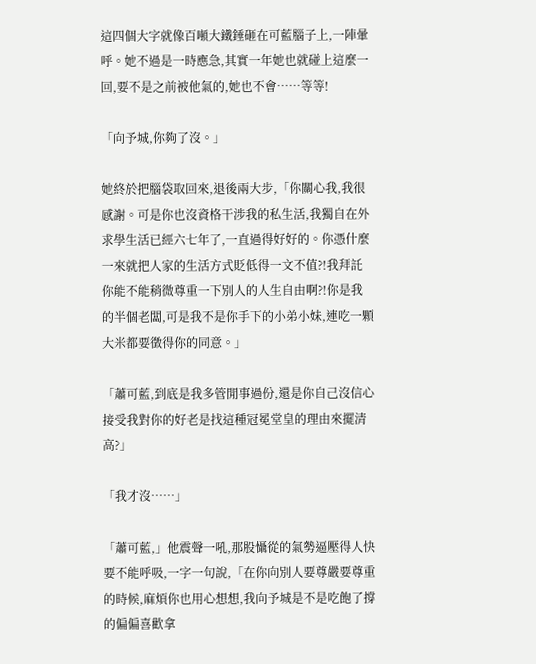這四個大字就像百噸大鐵錘砸在可藍腦子上,一陣暈呼。她不過是一時應急,其實一年她也就碰上這麼一回,要不是之前被他氣的,她也不會……等等!

「向予城,你夠了沒。」

她終於把腦袋取回來,退後兩大步,「你關心我,我很感謝。可是你也沒資格干涉我的私生活,我獨自在外求學生活已經六七年了,一直過得好好的。你憑什麼一來就把人家的生活方式貶低得一文不值?!我拜託你能不能稍微尊重一下別人的人生自由啊?!你是我的半個老闆,可是我不是你手下的小弟小妹,連吃一顆大米都要徵得你的同意。」

「蕭可藍,到底是我多管閒事過份,還是你自己沒信心接受我對你的好老是找這種冠冕堂皇的理由來擺清高?」

「我才沒……」

「蕭可藍,」他震聲一吼,那股懾從的氣勢逼壓得人快要不能呼吸,一字一句說,「在你向別人要尊嚴要尊重的時候,麻煩你也用心想想,我向予城是不是吃飽了撐的偏偏喜歡拿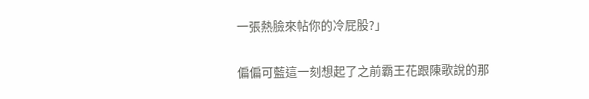一張熱臉來帖你的冷屁股?」

偏偏可藍這一刻想起了之前霸王花跟陳歌說的那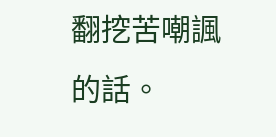翻挖苦嘲諷的話。